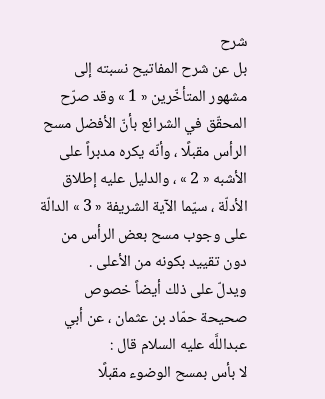شرح
بل عن شرح المفاتيح نسبته إلى مشهور المتأخّرين « 1 » وقد صرّح المحقّق في الشرائع بأنّ الأفضل مسح الرأس مقبلًا ، وأنّه يكره مدبراً على الأشبه « 2 » ، والدليل عليه إطلاق الأدلّة ، سيّما الآية الشريفة « 3 » الدالّة على وجوب مسح بعض الرأس من دون تقييد بكونه من الأعلى .
ويدلّ على ذلك أيضاً خصوص صحيحة حمّاد بن عثمان ، عن أبي عبداللَّه عليه السلام قال :
لا بأس بمسح الوضوء مقبلًا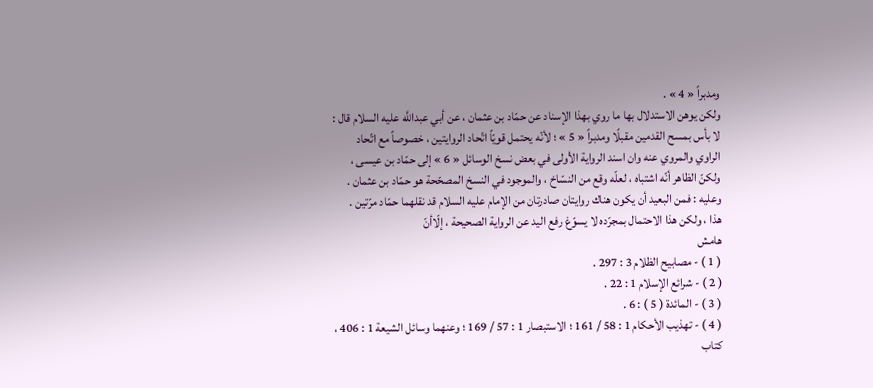ومدبراً « 4 » .
ولكن يوهن الاستدلال بها ما روي بهذا الإسناد عن حمّاد بن عثمان ، عن أبي عبداللَّه عليه السلام قال : لا بأس بمسح القدمين مقبلًا ومدبراً « 5 » ؛ لأنّه يحتمل قويّاً اتّحاد الروايتين ، خصوصاً مع اتّحاد الراوي والمروي عنه وان اسند الرواية الأولى في بعض نسخ الوسائل « 6 » إلى حمّاد بن عيسى ، ولكنّ الظاهر أنّه اشتباه ، لعلّه وقع من النسّاخ ، والموجود في النسخ المصحّحة هو حمّاد بن عثمان . وعليه : فمن البعيد أن يكون هناك روايتان صادرتان من الإمام عليه السلام قد نقلهما حمّاد مرّتين .
هذا ، ولكن هذا الاحتمال بمجرّده لا يسوّغ رفع اليد عن الرواية الصحيحة ، إلّاأنّ
هامش
( 1 ) - مصابيح الظلام 3 : 297 .
( 2 ) - شرائع الإسلام 1 : 22 .
( 3 ) - المائدة ( 5 ) : 6 .
( 4 ) - تهذيب الأحكام 1 : 58 / 161 ؛ الاستبصار 1 : 57 / 169 ؛ وعنهما وسائل الشيعة 1 : 406 ، كتاب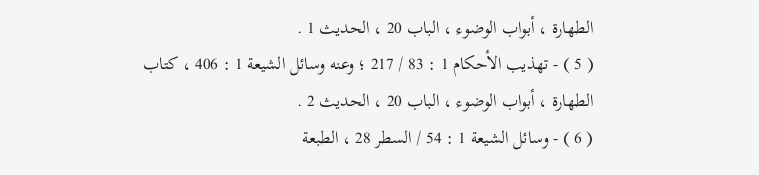الطهارة ، أبواب الوضوء ، الباب 20 ، الحديث 1 .
( 5 ) - تهذيب الأحكام 1 : 83 / 217 ؛ وعنه وسائل الشيعة 1 : 406 ، كتاب الطهارة ، أبواب الوضوء ، الباب 20 ، الحديث 2 .
( 6 ) - وسائل الشيعة 1 : 54 / السطر 28 ، الطبعة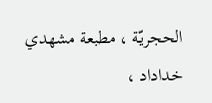الحجريّة ، مطبعة مشهدي خداداد ،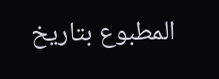المطبوع بتاريخ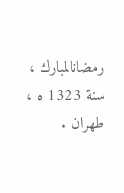رمضانالمبارك ، سنة 1323 ه ، طهران .